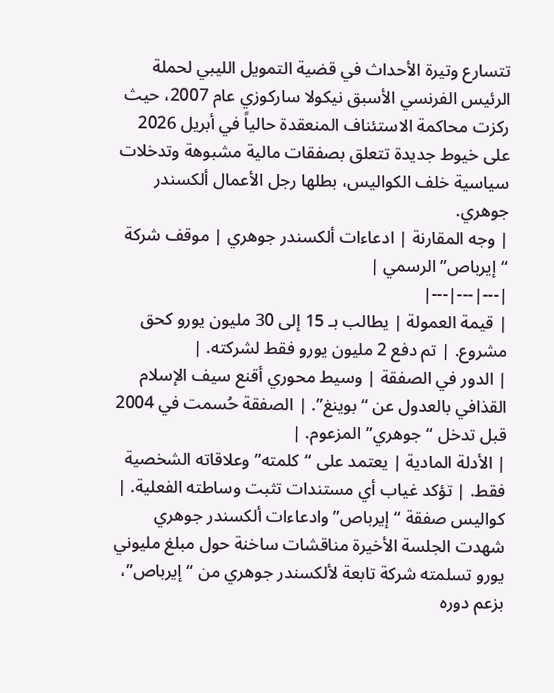تتسارع وتيرة الأحداث في قضية التمويل الليبي لحملة الرئيس الفرنسي الأسبق نيكولا ساركوزي عام 2007، حيث ركزت محاكمة الاستئناف المنعقدة حالياً في أبريل 2026 على خيوط جديدة تتعلق بصفقات مالية مشبوهة وتدخلات سياسية خلف الكواليس، بطلها رجل الأعمال ألكسندر جوهري.
| وجه المقارنة | ادعاءات ألكسندر جوهري | موقف شركة “إيرباص” الرسمي |
|---|---|---|
| قيمة العمولة | يطالب بـ 15 إلى 30 مليون يورو كحق مشروع. | تم دفع 2 مليون يورو فقط لشركته. |
| الدور في الصفقة | وسيط محوري أقنع سيف الإسلام القذافي بالعدول عن “بوينغ”. | الصفقة حُسمت في 2004 قبل تدخل “جوهري” المزعوم. |
| الأدلة المادية | يعتمد على “كلمته” وعلاقاته الشخصية فقط. | تؤكد غياب أي مستندات تثبت وساطته الفعلية. |
كواليس صفقة “إيرباص” وادعاءات ألكسندر جوهري
شهدت الجلسة الأخيرة مناقشات ساخنة حول مبلغ مليوني يورو تسلمته شركة تابعة لألكسندر جوهري من “إيرباص”، بزعم دوره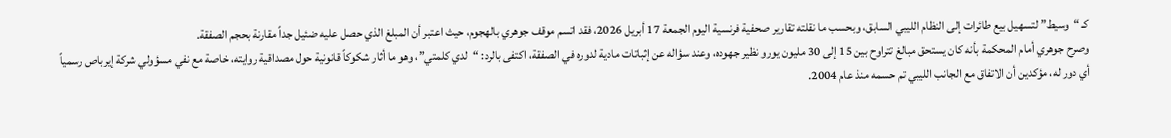كـ “وسيط” لتسهيل بيع طائرات إلى النظام الليبي السابق، وبحسب ما نقلته تقارير صحفية فرنسية اليوم الجمعة 17 أبريل 2026، فقد اتسم موقف جوهري بالهجوم، حيث اعتبر أن المبلغ الذي حصل عليه ضئيل جداً مقارنة بحجم الصفقة.
وصرح جوهري أمام المحكمة بأنه كان يستحق مبالغ تتراوح بين 15 إلى 30 مليون يورو نظير جهوده، وعند سؤاله عن إثباتات مادية لدوره في الصفقة، اكتفى بالرد: “لدي كلمتي”، وهو ما أثار شكوكاً قانونية حول مصداقية روايته، خاصة مع نفي مسؤولي شركة إيرباص رسمياً أي دور له، مؤكدين أن الاتفاق مع الجانب الليبي تم حسمه منذ عام 2004.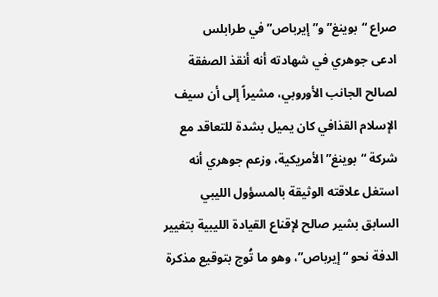صراع “بوينغ” و”إيرباص” في طرابلس
ادعى جوهري في شهادته أنه أنقذ الصفقة لصالح الجانب الأوروبي، مشيراً إلى أن سيف الإسلام القذافي كان يميل بشدة للتعاقد مع شركة “بوينغ” الأمريكية، وزعم جوهري أنه استغل علاقته الوثيقة بالمسؤول الليبي السابق بشير صالح لإقناع القيادة الليبية بتغيير الدفة نحو “إيرباص”، وهو ما تُوج بتوقيع مذكرة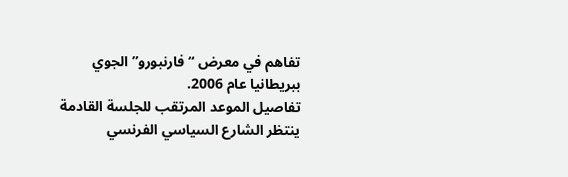تفاهم في معرض “فارنبورو” الجوي ببريطانيا عام 2006.
تفاصيل الموعد المرتقب للجلسة القادمة
ينتظر الشارع السياسي الفرنسي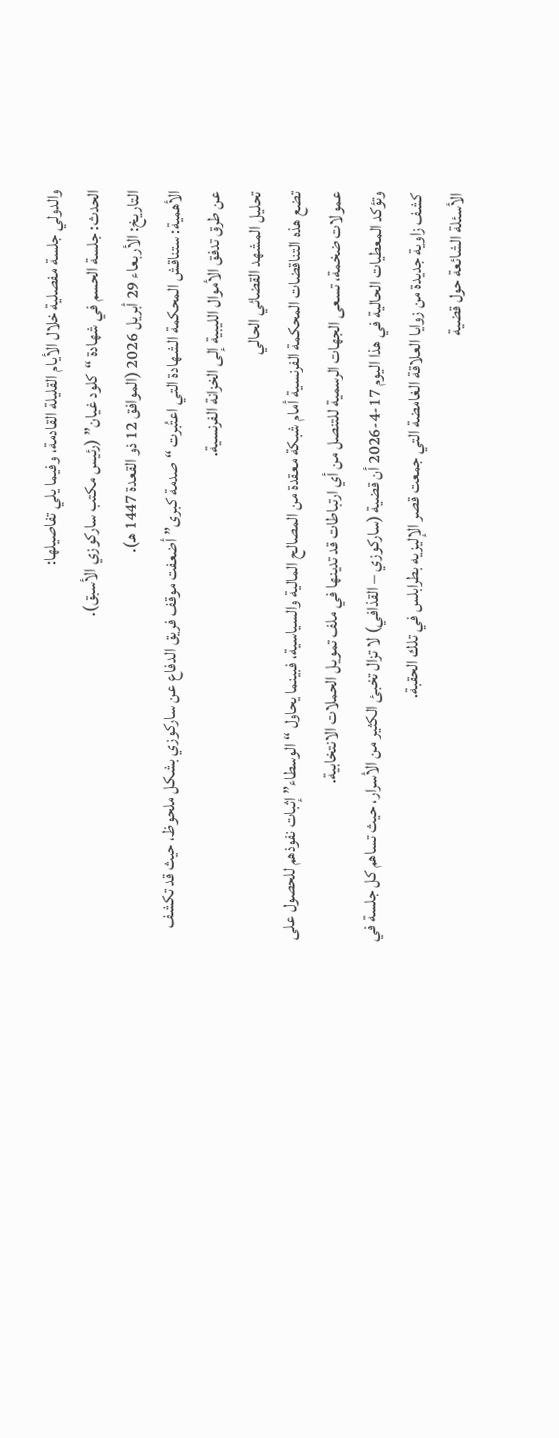والدولي جلسة مفصلية خلال الأيام القليلة القادمة، وفيما يلي تفاصيلها:
الحدث: جلسة الحسم في شهادة “كلود غيان” (رئيس مكتب ساركوزي الأسبق).
التاريخ: الأربعاء 29 أبريل 2026 (الموافق 12 ذو القعدة 1447 هـ).
الأهمية: ستناقش المحكمة الشهادة التي اعتُبرت “صدمة كبرى” أضعفت موقف فريق الدفاع عن ساركوزي بشكل ملحوظ، حيث قد تكشف عن طرق تدفق الأموال الليبية إلى الخزانة الفرنسية.
تحليل المشهد القضائي الحالي
تضع هذه التناقضات المحكمة الفرنسية أمام شبكة معقدة من المصالح المالية والسياسية، فبينما يحاول “الوسطاء” إثبات نفوذهم للحصول على عمولات ضخمة، تسعى الجهات الرسمية للتنصل من أي ارتباطات قد تدينها في ملف تمويل الحملات الانتخابية.
وتؤكد المعطيات الحالية في هذا اليوم 17-4-2026 أن قضية (ساركوزي – القذافي) لا تزال تخبئ الكثير من الأسرار، حيث تساهم كل جلسة في كشف زاوية جديدة من زوايا العلاقة الغامضة التي جمعت قصر الإليزيه بطرابلس في تلك الحقبة.
الأسئلة الشائعة حول قضية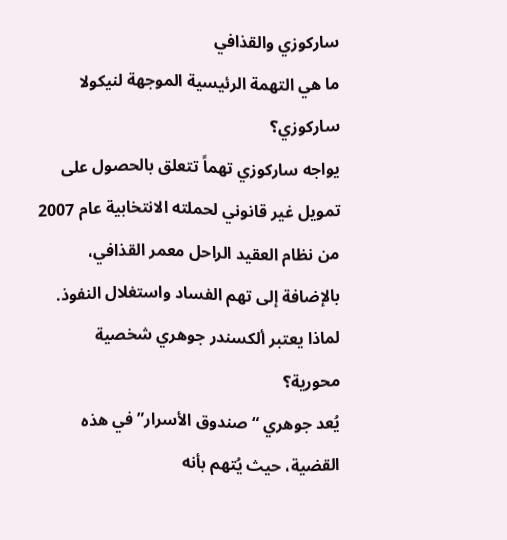ساركوزي والقذافي
ما هي التهمة الرئيسية الموجهة لنيكولا ساركوزي؟
يواجه ساركوزي تهماً تتعلق بالحصول على تمويل غير قانوني لحملته الانتخابية عام 2007 من نظام العقيد الراحل معمر القذافي، بالإضافة إلى تهم الفساد واستغلال النفوذ.
لماذا يعتبر ألكسندر جوهري شخصية محورية؟
يُعد جوهري “صندوق الأسرار” في هذه القضية، حيث يُتهم بأنه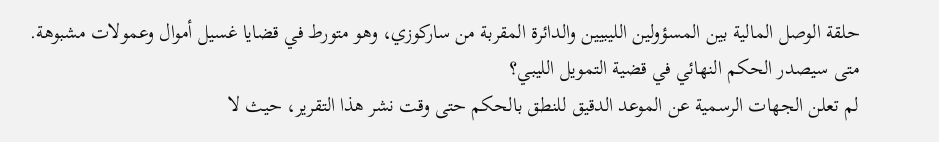حلقة الوصل المالية بين المسؤولين الليبيين والدائرة المقربة من ساركوزي، وهو متورط في قضايا غسيل أموال وعمولات مشبوهة.
متى سيصدر الحكم النهائي في قضية التمويل الليبي؟
لم تعلن الجهات الرسمية عن الموعد الدقيق للنطق بالحكم حتى وقت نشر هذا التقرير، حيث لا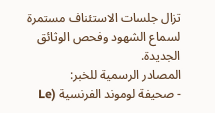تزال جلسات الاستئناف مستمرة لسماع الشهود وفحص الوثائق الجديدة.
المصادر الرسمية للخبر:
- صحيفة لوموند الفرنسية (Le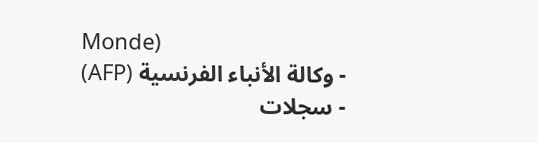Monde)
- وكالة الأنباء الفرنسية (AFP)
- سجلات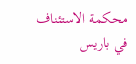محكمة الاستئناف في باريس